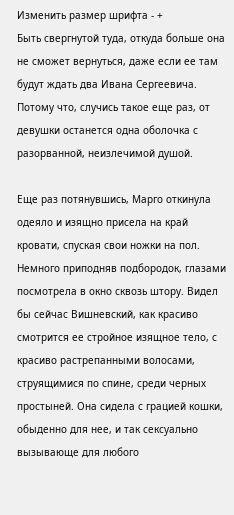Изменить размер шрифта - +
Быть свергнутой туда, откуда больше она не сможет вернуться, даже если ее там будут ждать два Ивана Сергеевича. Потому что, случись такое еще раз, от девушки останется одна оболочка с разорванной, неизлечимой душой.

Еще раз потянувшись, Марго откинула одеяло и изящно присела на край кровати, спуская свои ножки на пол. Немного приподняв подбородок, глазами посмотрела в окно сквозь штору. Видел бы сейчас Вишневский, как красиво смотрится ее стройное изящное тело, с красиво растрепанными волосами, струящимися по спине, среди черных простыней. Она сидела с грацией кошки, обыденно для нее, и так сексуально вызывающе для любого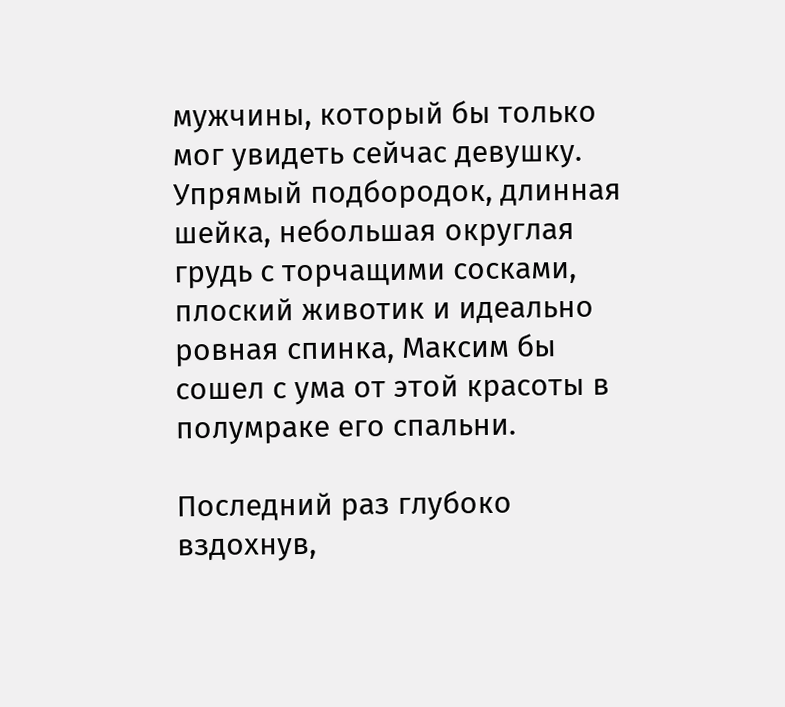мужчины, который бы только мог увидеть сейчас девушку. Упрямый подбородок, длинная шейка, небольшая округлая грудь с торчащими сосками, плоский животик и идеально ровная спинка, Максим бы сошел с ума от этой красоты в полумраке его спальни.

Последний раз глубоко вздохнув,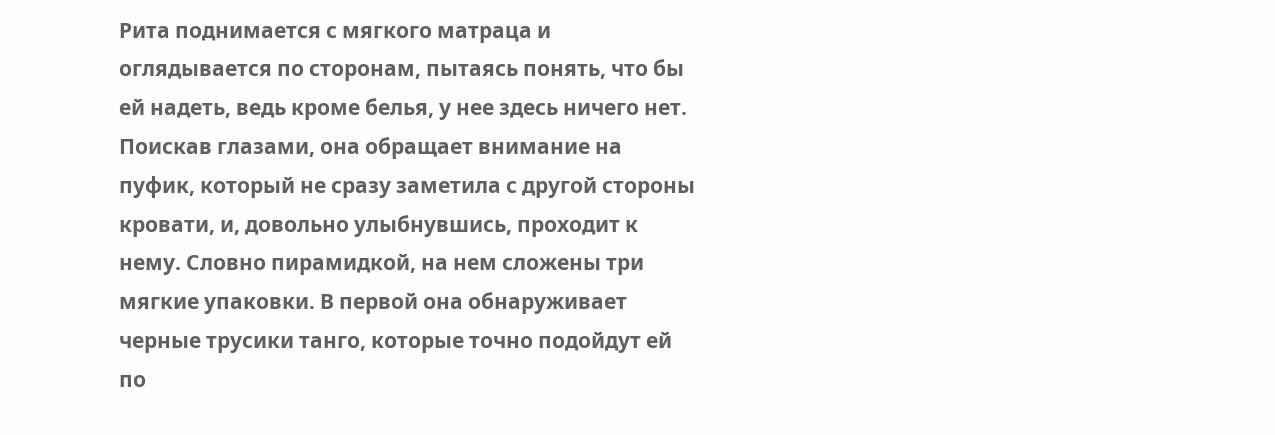Рита поднимается с мягкого матраца и оглядывается по сторонам, пытаясь понять, что бы ей надеть, ведь кроме белья, у нее здесь ничего нет. Поискав глазами, она обращает внимание на пуфик, который не сразу заметила с другой стороны кровати, и, довольно улыбнувшись, проходит к нему. Словно пирамидкой, на нем сложены три мягкие упаковки. В первой она обнаруживает черные трусики танго, которые точно подойдут ей по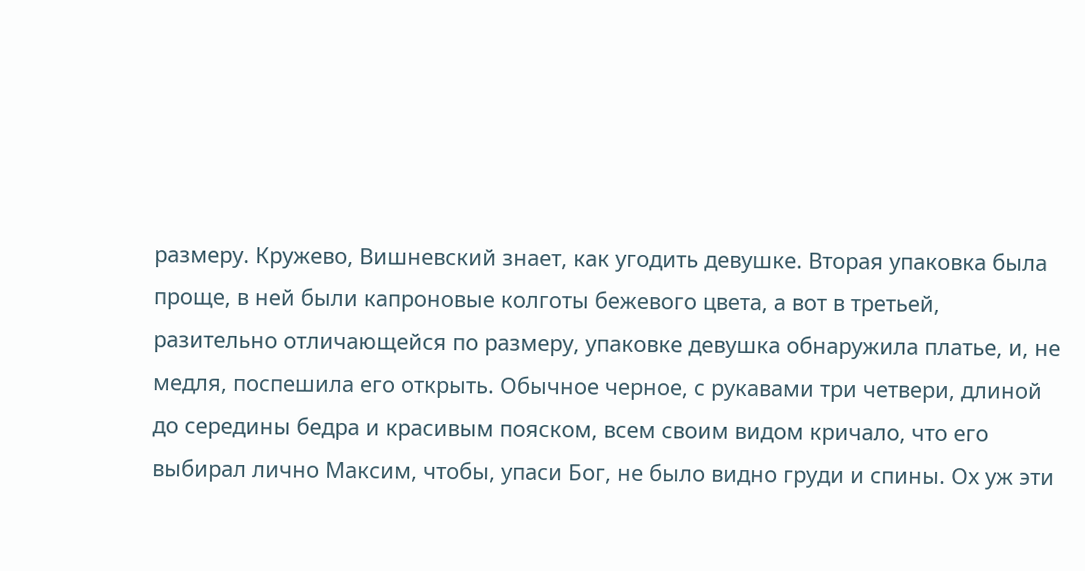размеру. Кружево, Вишневский знает, как угодить девушке. Вторая упаковка была проще, в ней были капроновые колготы бежевого цвета, а вот в третьей, разительно отличающейся по размеру, упаковке девушка обнаружила платье, и, не медля, поспешила его открыть. Обычное черное, с рукавами три четвери, длиной до середины бедра и красивым пояском, всем своим видом кричало, что его выбирал лично Максим, чтобы, упаси Бог, не было видно груди и спины. Ох уж эти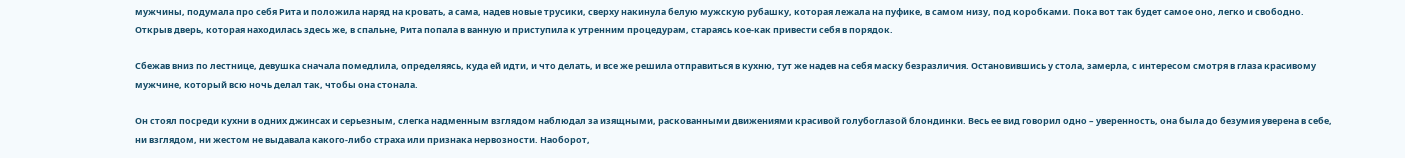мужчины, подумала про себя Рита и положила наряд на кровать, а сама, надев новые трусики, сверху накинула белую мужскую рубашку, которая лежала на пуфике, в самом низу, под коробками. Пока вот так будет самое оно, легко и свободно. Открыв дверь, которая находилась здесь же, в спальне, Рита попала в ванную и приступила к утренним процедурам, стараясь кое-как привести себя в порядок.

Сбежав вниз по лестнице, девушка сначала помедлила, определяясь, куда ей идти, и что делать, и все же решила отправиться в кухню, тут же надев на себя маску безразличия. Остановившись у стола, замерла, с интересом смотря в глаза красивому мужчине, который всю ночь делал так, чтобы она стонала.

Он стоял посреди кухни в одних джинсах и серьезным, слегка надменным взглядом наблюдал за изящными, раскованными движениями красивой голубоглазой блондинки. Весь ее вид говорил одно – уверенность, она была до безумия уверена в себе, ни взглядом, ни жестом не выдавала какого-либо страха или признака нервозности. Наоборот,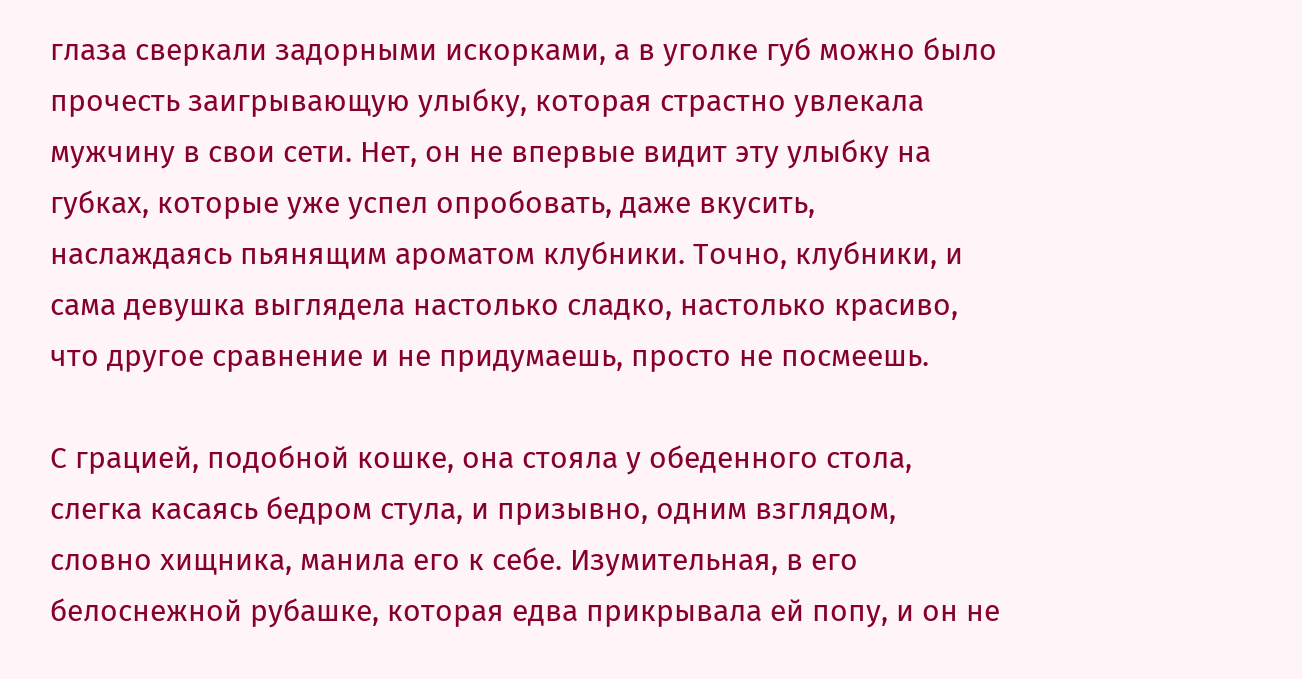глаза сверкали задорными искорками, а в уголке губ можно было прочесть заигрывающую улыбку, которая страстно увлекала мужчину в свои сети. Нет, он не впервые видит эту улыбку на губках, которые уже успел опробовать, даже вкусить, наслаждаясь пьянящим ароматом клубники. Точно, клубники, и сама девушка выглядела настолько сладко, настолько красиво, что другое сравнение и не придумаешь, просто не посмеешь.

С грацией, подобной кошке, она стояла у обеденного стола, слегка касаясь бедром стула, и призывно, одним взглядом, словно хищника, манила его к себе. Изумительная, в его белоснежной рубашке, которая едва прикрывала ей попу, и он не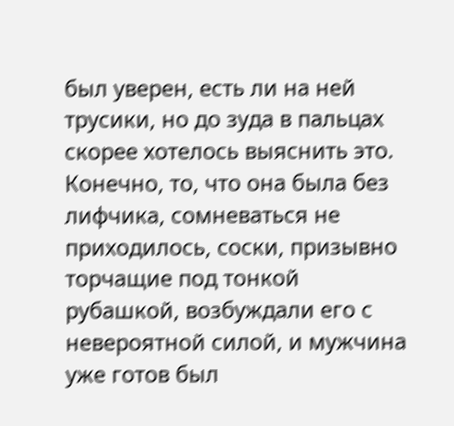был уверен, есть ли на ней трусики, но до зуда в пальцах скорее хотелось выяснить это. Конечно, то, что она была без лифчика, сомневаться не приходилось, соски, призывно торчащие под тонкой рубашкой, возбуждали его с невероятной силой, и мужчина уже готов был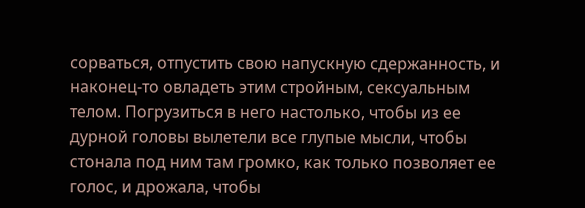сорваться, отпустить свою напускную сдержанность, и наконец-то овладеть этим стройным, сексуальным телом. Погрузиться в него настолько, чтобы из ее дурной головы вылетели все глупые мысли, чтобы стонала под ним там громко, как только позволяет ее голос, и дрожала, чтобы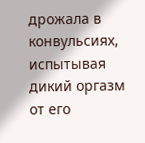дрожала в конвульсиях, испытывая дикий оргазм от его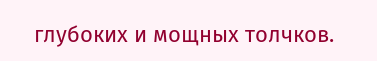глубоких и мощных толчков.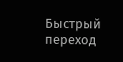Быстрый переход